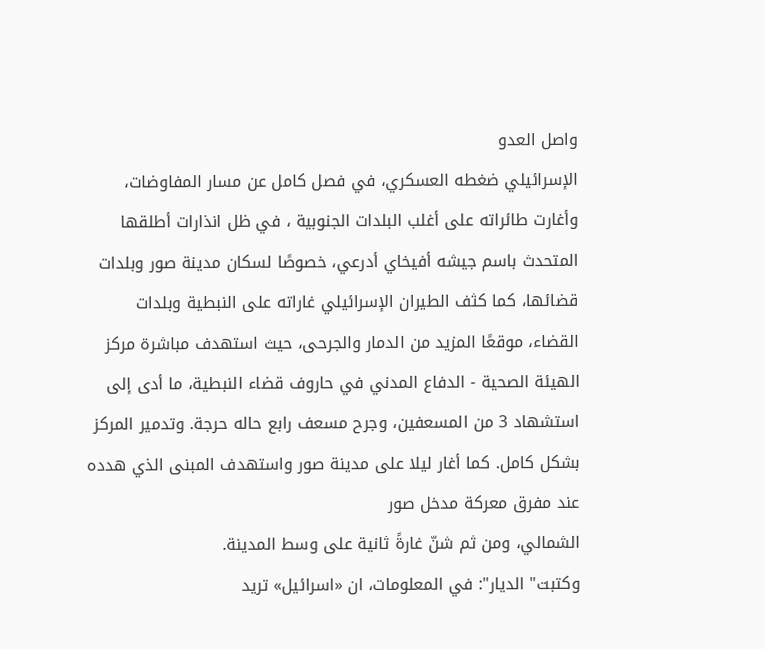واصل العدو
الإسرائيلي ضغطه العسكري، في فصل كامل عن مسار المفاوضات، وأغارت طائراته على أغلب البلدات الجنوبية ، في ظل انذارات أطلقها المتحدث باسم جيشه أفيخاي أدرعي، خصوصًا لسكان مدينة صور وبلدات قضائها، كما كثف الطيران الإسرائيلي غاراته على النبطية وبلدات
القضاء، موقعًا المزيد من الدمار والجرحى، حيث استهدف مباشرة مركز الهيئة الصحية - الدفاع المدني في حاروف قضاء النبطية، ما أدى إلى استشهاد 3 من المسعفين، وجرح مسعف رابع حاله حرجة. وتدمير المركز بشكل كامل. كما أغار ليلا على مدينة صور واستهدف المبنى الذي هدده عند مفرق معركة مدخل صور
الشمالي، ومن ثم شنّ غارةً ثانية على وسط المدينة.
وكتبت" الديار": في المعلومات، ان «اسرائيل» تريد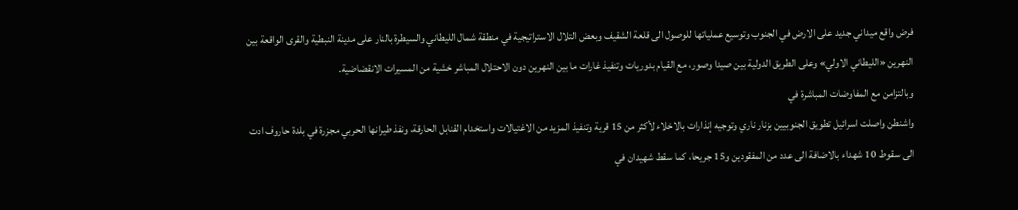فرض واقع ميداني جديد على الارض في الجنوب وتوسيع عملياتها للوصول الى قلعة الشقيف وبعض التلال الاستراتيجية في منطقة شمال الليطاني والسيطرة بالنار على مدينة النبطية والقرى الواقعة بين النهرين «الليطاني الاولي» وعلى الطريق الدولية بين صيدا وصور، مع القيام بدوريات وتنفيذ غارات ما بين النهرين دون الاحتلال المباشر خشية من المسيرات الانقضاضية.
وبالتزامن مع المفاوضات المباشرة في
واشنطن واصلت اسرائيل تطويق الجنوبيين بزنار ناري وتوجيه إنذارات بالاخلاء لأكثر من 15 قرية وتنفيذ المزيد من الاغتيالات واستخدام القنابل الحارقة، ونفذ طيرانها الحربي مجزرة في بلدة حاروف ادت الى سقوط 10 شهداء بالاضافة الى عدد من المفقودين و15 جريحا، كما سقط شهيدان في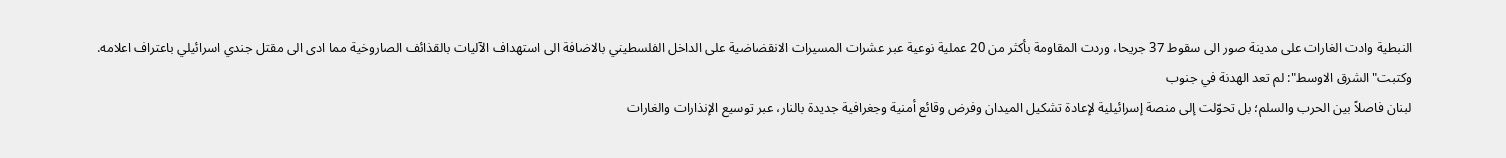النبطية وادت الغارات على مدينة صور الى سقوط 37 جريحا، وردت المقاومة بأكثر من 20 عملية نوعية عبر عشرات المسيرات الانقضاضية على الداخل الفلسطيني بالاضافة الى استهداف الآليات بالقذائف الصاروخية مما ادى الى مقتل جندي اسرائيلي باعتراف اعلامه.
وكتبت" الشرق الاوسط": لم تعد الهدنة في جنوب
لبنان فاصلاً بين الحرب والسلم؛ بل تحوّلت إلى منصة إسرائيلية لإعادة تشكيل الميدان وفرض وقائع أمنية وجغرافية جديدة بالنار، عبر توسيع الإنذارات والغارات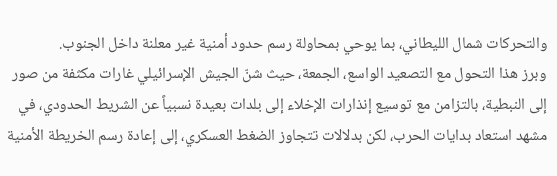والتحركات شمال الليطاني، بما يوحي بمحاولة رسم حدود أمنية غير معلنة داخل الجنوب.
وبرز هذا التحول مع التصعيد الواسع، الجمعة، حيث شنّ الجيش الإسرائيلي غارات مكثفة من صور إلى النبطية، بالتزامن مع توسيع إنذارات الإخلاء إلى بلدات بعيدة نسبياً عن الشريط الحدودي، في مشهد استعاد بدايات الحرب، لكن بدلالات تتجاوز الضغط العسكري، إلى إعادة رسم الخريطة الأمنية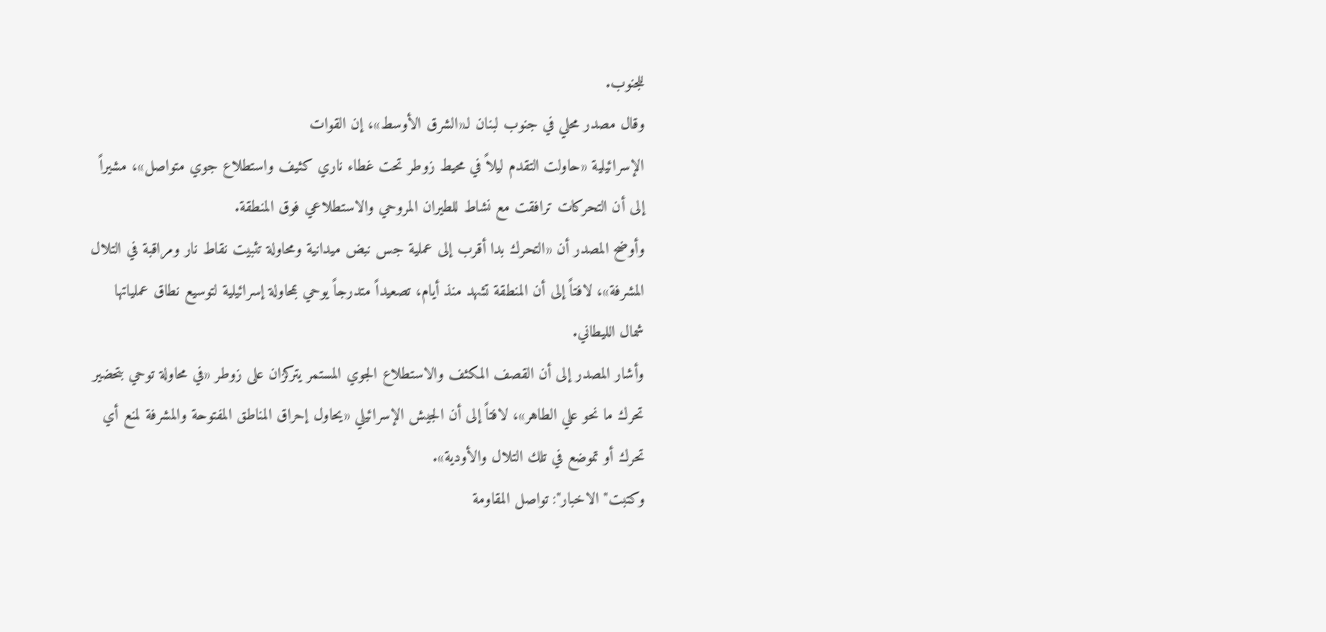للجنوب.
وقال مصدر محلي في جنوب لبنان لـ«الشرق الأوسط»، إن القوات
الإسرائيلية «حاولت التقدم ليلاً في محيط زوطر تحت غطاء ناري كثيف واستطلاع جوي متواصل»، مشيراً إلى أن التحركات ترافقت مع نشاط للطيران المروحي والاستطلاعي فوق المنطقة.
وأوضح المصدر أن «التحرك بدا أقرب إلى عملية جس نبض ميدانية ومحاولة تثبيت نقاط نار ومراقبة في التلال المشرفة»، لافتاً إلى أن المنطقة تشهد منذ أيام، تصعيداً متدرجاً يوحي بمحاولة إسرائيلية لتوسيع نطاق عملياتها شمال الليطاني.
وأشار المصدر إلى أن القصف المكثف والاستطلاع الجوي المستمر يتركزان على زوطر «في محاولة توحي بتحضير تحرك ما نحو علي الطاهر»، لافتاً إلى أن الجيش الإسرائيلي «يحاول إحراق المناطق المفتوحة والمشرفة لمنع أي تحرك أو تموضع في تلك التلال والأودية».
وكتبت" الاخبار": تواصل المقاومة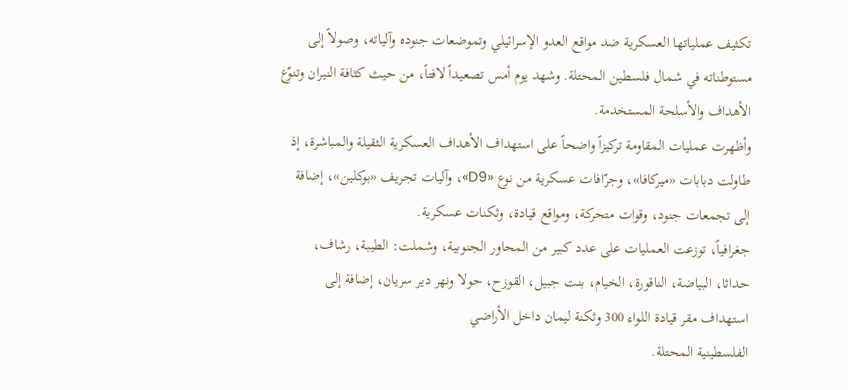تكثيف عملياتها العسكرية ضد مواقع العدو الإسرائيلي وتموضعات جنوده وآلياته، وصولاً إلى مستوطناته في شمال فلسطين المحتلة. وشهد يوم أمس تصعيداً لافتاً، من حيث كثافة النيران وتنوّع الأهداف والأسلحة المستخدمة.
وأظهرت عمليات المقاومة تركيزاً واضحاً على استهداف الأهداف العسكرية الثقيلة والمباشرة، إذ طاولت دبابات «ميركافا»، وجرّافات عسكرية من نوع «D9»، وآليات تجريف «بوكلين»، إضافة إلى تجمعات جنود، وقوات متحركة، ومواقع قيادة، وثكنات عسكرية.
جغرافياً، توزعت العمليات على عدد كبير من المحاور الجنوبية، وشملت: الطيبة، رشاف، حداثا، البياضة، الناقورة، الخيام، بنت جبيل، القوزح، حولا ونهر دير سريان، إضافة إلى استهداف مقر قيادة اللواء 300 وثكنة ليمان داخل الأراضي
الفلسطينية المحتلة.